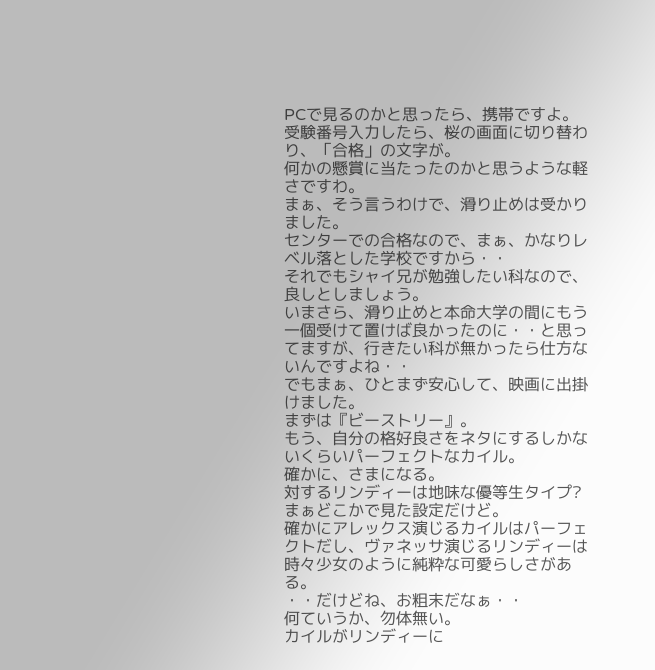PCで見るのかと思ったら、携帯ですよ。
受験番号入力したら、桜の画面に切り替わり、「合格」の文字が。
何かの懸賞に当たったのかと思うような軽さですわ。
まぁ、そう言うわけで、滑り止めは受かりました。
センターでの合格なので、まぁ、かなりレベル落とした学校ですから・・
それでもシャイ兄が勉強したい科なので、良しとしましょう。
いまさら、滑り止めと本命大学の間にもう一個受けて置けば良かったのに・・と思ってますが、行きたい科が無かったら仕方ないんですよね・・
でもまぁ、ひとまず安心して、映画に出掛けました。
まずは『ビーストリー』。
もう、自分の格好良さをネタにするしかないくらいパーフェクトなカイル。
確かに、さまになる。
対するリンディーは地味な優等生タイプ?
まぁどこかで見た設定だけど。
確かにアレックス演じるカイルはパーフェクトだし、ヴァネッサ演じるリンディーは時々少女のように純粋な可愛らしさがある。
・・だけどね、お粗末だなぁ・・
何ていうか、勿体無い。
カイルがリンディーに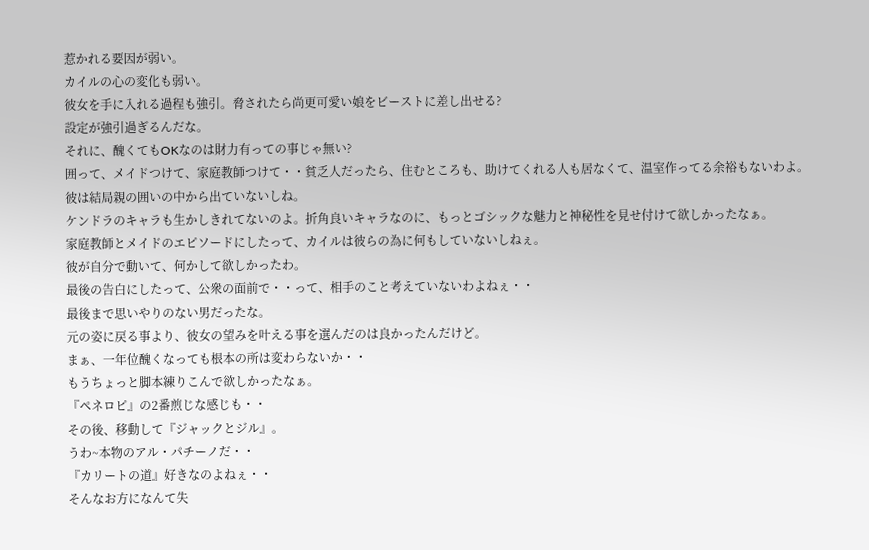惹かれる要因が弱い。
カイルの心の変化も弱い。
彼女を手に入れる過程も強引。脅されたら尚更可愛い娘をビーストに差し出せる?
設定が強引過ぎるんだな。
それに、醜くてもOKなのは財力有っての事じゃ無い?
囲って、メイドつけて、家庭教師つけて・・貧乏人だったら、住むところも、助けてくれる人も居なくて、温室作ってる余裕もないわよ。
彼は結局親の囲いの中から出ていないしね。
ケンドラのキャラも生かしきれてないのよ。折角良いキャラなのに、もっとゴシックな魅力と神秘性を見せ付けて欲しかったなぁ。
家庭教師とメイドのエピソードにしたって、カイルは彼らの為に何もしていないしねぇ。
彼が自分で動いて、何かして欲しかったわ。
最後の告白にしたって、公衆の面前で・・って、相手のこと考えていないわよねぇ・・
最後まで思いやりのない男だったな。
元の姿に戻る事より、彼女の望みを叶える事を選んだのは良かったんだけど。
まぁ、一年位醜くなっても根本の所は変わらないか・・
もうちょっと脚本練りこんで欲しかったなぁ。
『ペネロピ』の2番煎じな感じも・・
その後、移動して『ジャックとジル』。
うわ~本物のアル・パチーノだ・・
『カリートの道』好きなのよねぇ・・
そんなお方になんて失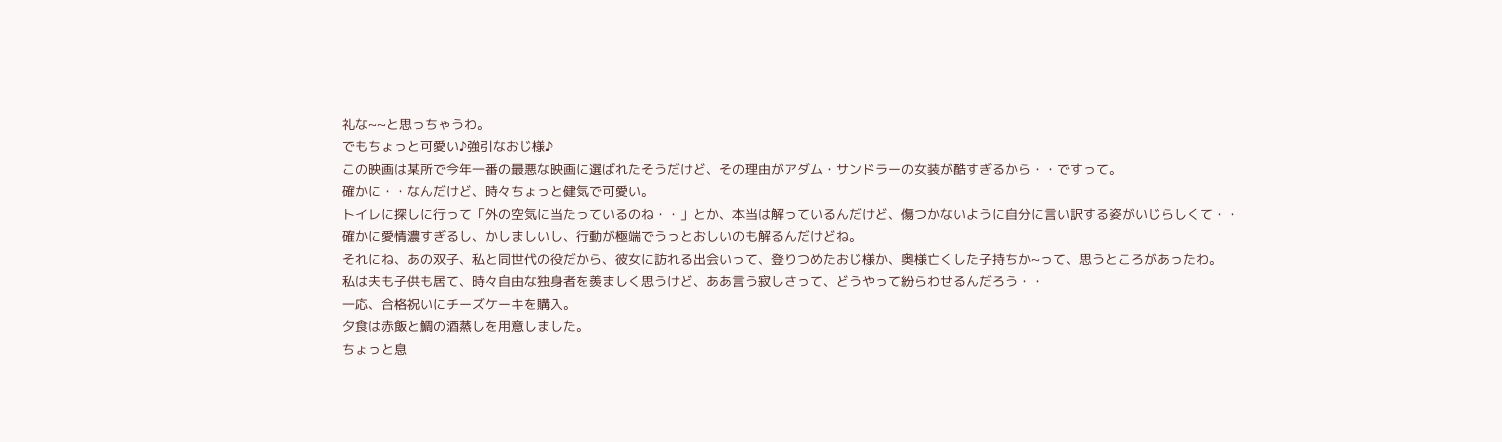礼な~~と思っちゃうわ。
でもちょっと可愛い♪強引なおじ様♪
この映画は某所で今年一番の最悪な映画に選ばれたそうだけど、その理由がアダム・サンドラーの女装が酷すぎるから・・ですって。
確かに・・なんだけど、時々ちょっと健気で可愛い。
トイレに探しに行って「外の空気に当たっているのね・・」とか、本当は解っているんだけど、傷つかないように自分に言い訳する姿がいじらしくて・・
確かに愛情濃すぎるし、かしましいし、行動が極端でうっとおしいのも解るんだけどね。
それにね、あの双子、私と同世代の役だから、彼女に訪れる出会いって、登りつめたおじ様か、奥様亡くした子持ちか~って、思うところがあったわ。
私は夫も子供も居て、時々自由な独身者を羨ましく思うけど、ああ言う寂しさって、どうやって紛らわせるんだろう・・
一応、合格祝いにチーズケーキを購入。
夕食は赤飯と鯛の酒蒸しを用意しました。
ちょっと息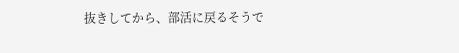抜きしてから、部活に戻るそうで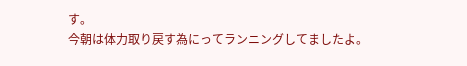す。
今朝は体力取り戻す為にってランニングしてましたよ。